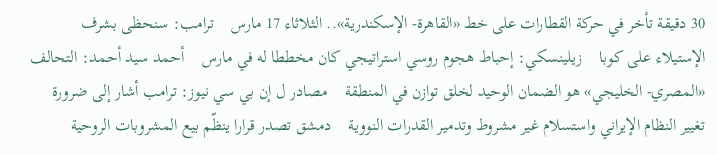30 دقيقة تأخر في حركة القطارات على خط «القاهرة- الإسكندرية».. الثلاثاء 17 مارس    ترامب: سنحظى بشرف الإستيلاء على كوبا    زيلينسكي: إحباط هجوم روسي استراتيجي كان مخططا له في مارس    أحمد سيد أحمد: التحالف «المصري- الخليجي» هو الضمان الوحيد لخلق توازن في المنطقة    مصادر ل إن بي سي نيوز: ترامب أشار إلى ضرورة تغيير النظام الإيراني واستسلام غير مشروط وتدمير القدرات النووية    دمشق تصدر قرارا ينظّم بيع المشروبات الروحية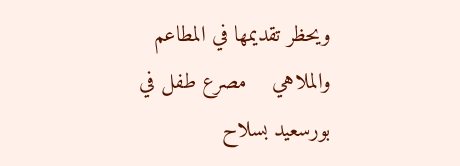ويحظر تقديمها في المطاعم والملاهي    مصرع طفل في بورسعيد بسلاح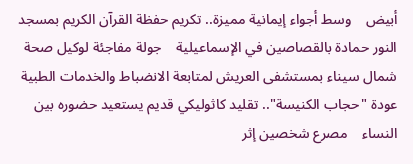أبيض    وسط أجواء إيمانية مميزة.. تكريم حفظة القرآن الكريم بمسجد النور حمادة بالقصاصين في الإسماعيلية    جولة مفاجئة لوكيل صحة شمال سيناء بمستشفى العريش لمتابعة الانضباط والخدمات الطبية    عودة "حجاب الكنيسة".. تقليد كاثوليكي قديم يستعيد حضوره بين النساء    مصرع شخصين إثر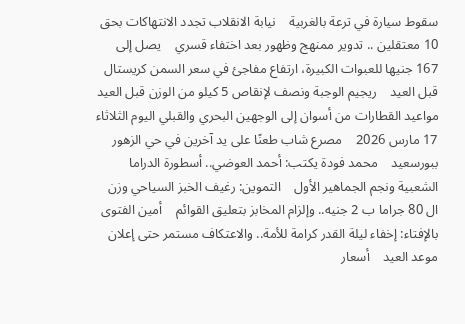سقوط سيارة في ترعة بالغربية    نيابة الانقلاب تجدد الانتهاكات بحق 10 معتقلين .. تدوير ممنهج وظهور بعد اختفاء قسري    يصل إلى 167 جنيها للعبوات الكبيرة، ارتفاع مفاجئ في سعر السمن كريستال قبل العيد    ريجيم الوجبة ونصف لإنقاص 5 كيلو من الوزن قبل العيد    مواعيد القطارات من أسوان إلى الوجهين البحري والقبلي اليوم الثلاثاء 17 مارس 2026    مصرع شاب طعنًا على يد آخرين في حي الزهور ببورسعيد    محمد فودة يكتب: أحمد العوضي.. أسطورة الدراما الشعبية ونجم الجماهير الأول    التموين: رغيف الخبز السياحي وزن ال 80 جراما ب 2 جنيه.. وإلزام المخابز بتعليق القوائم    أمين الفتوى بالإفتاء: إخفاء ليلة القدر كرامة للأمة.. والاعتكاف مستمر حتى إعلان موعد العيد    أسعار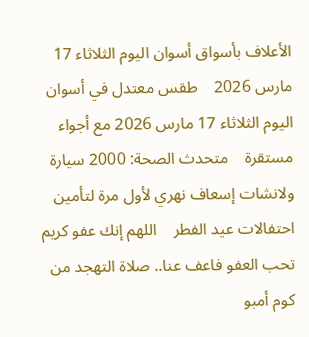الأعلاف بأسواق أسوان اليوم الثلاثاء 17 مارس 2026    طقس معتدل في أسوان اليوم الثلاثاء 17 مارس 2026 مع أجواء مستقرة    متحدث الصحة: 2000 سيارة ولانشات إسعاف نهري لأول مرة لتأمين احتفالات عيد الفطر    اللهم إنك عفو كريم تحب العفو فاعف عنا.. صلاة التهجد من كوم أمبو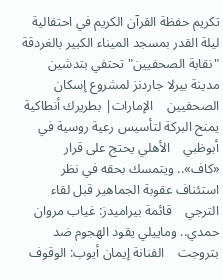تكريم حفظة القرآن الكريم في احتفالية ليلة القدر بمسجد الميناء الكبير بالغردقة    "نقابة الصحفيين" تحتفي بتدشين مدينة بيرلا جاردنز لمشروع إسكان الصحفيين    الإمارات| بطريرك أنطاكية يمنح البركة لتأسيس رعية روسية في أبوظبي    الأهلي يحتج على قرار «كاف».. ويتمسك بحقه في نظر استئناف عقوبة الجماهير قبل لقاء الترجي    قائمة بيراميدز: غياب مروان حمدي.. وماييلي يقود الهجوم ضد بتروجت    الفنانة إيمان أيوب: الوقوف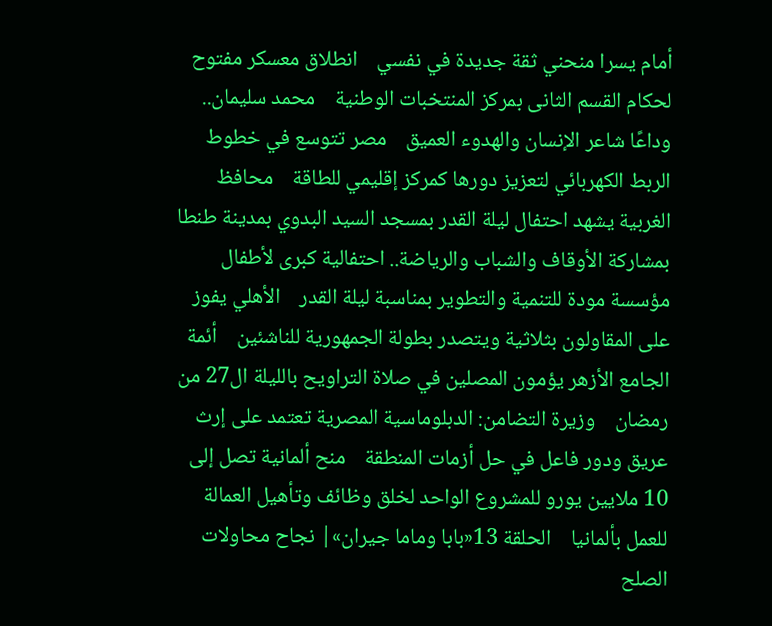أمام يسرا منحني ثقة جديدة في نفسي    انطلاق معسكر مفتوح لحكام القسم الثانى بمركز المنتخبات الوطنية    محمد سليمان.. وداعًا شاعر الإنسان والهدوء العميق    مصر تتوسع في خطوط الربط الكهربائي لتعزيز دورها كمركز إقليمي للطاقة    محافظ الغربية يشهد احتفال ليلة القدر بمسجد السيد البدوي بمدينة طنطا    بمشاركة الأوقاف والشباب والرياضة.. احتفالية كبرى لأطفال مؤسسة مودة للتنمية والتطوير بمناسبة ليلة القدر    الأهلي يفوز على المقاولون بثلاثية ويتصدر بطولة الجمهورية للناشئين    أئمة الجامع الأزهر يؤمون المصلين في صلاة التراويح بالليلة ال27 من رمضان    وزيرة التضامن: الدبلوماسية المصرية تعتمد على إرث عريق ودور فاعل في حل أزمات المنطقة    منح ألمانية تصل إلى 10 ملايين يورو للمشروع الواحد لخلق وظائف وتأهيل العمالة للعمل بألمانيا    الحلقة 13«بابا وماما جيران»| نجاح محاولات الصلح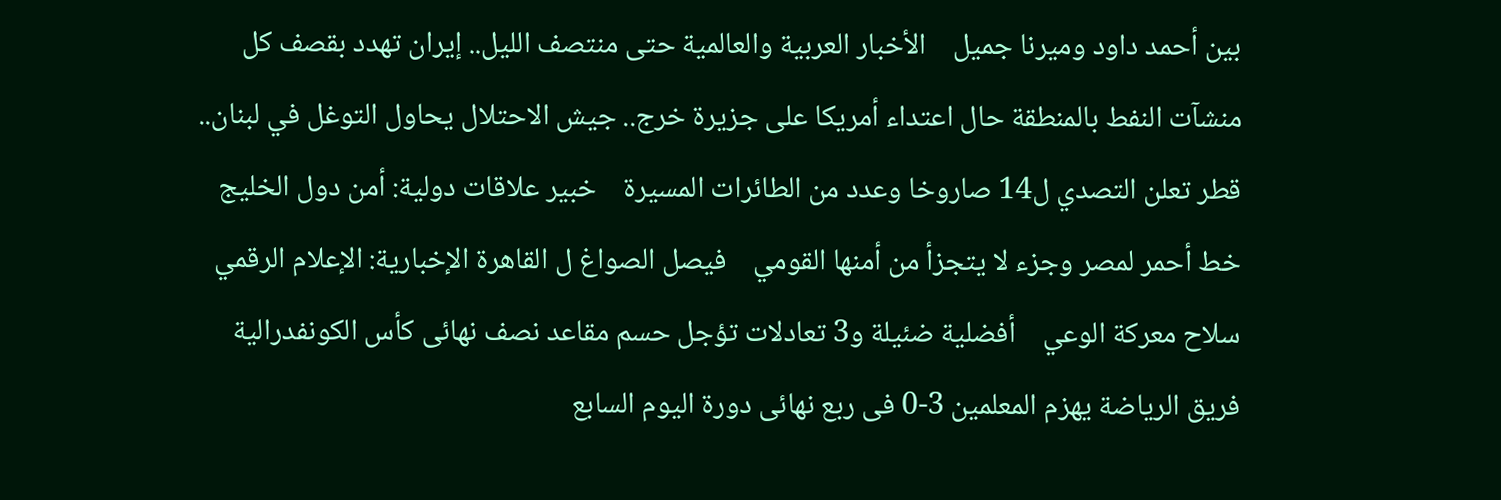بين أحمد داود وميرنا جميل    الأخبار العربية والعالمية حتى منتصف الليل.. إيران تهدد بقصف كل منشآت النفط بالمنطقة حال اعتداء أمريكا على جزيرة خرج.. جيش الاحتلال يحاول التوغل في لبنان.. قطر تعلن التصدي ل14 صاروخا وعدد من الطائرات المسيرة    خبير علاقات دولية: أمن دول الخليج خط أحمر لمصر وجزء لا يتجزأ من أمنها القومي    فيصل الصواغ ل القاهرة الإخبارية: الإعلام الرقمي سلاح معركة الوعي    أفضلية ضئيلة و3 تعادلات تؤجل حسم مقاعد نصف نهائى كأس الكونفدرالية    فريق الرياضة يهزم المعلمين 3-0 فى ربع نهائى دورة اليوم السابع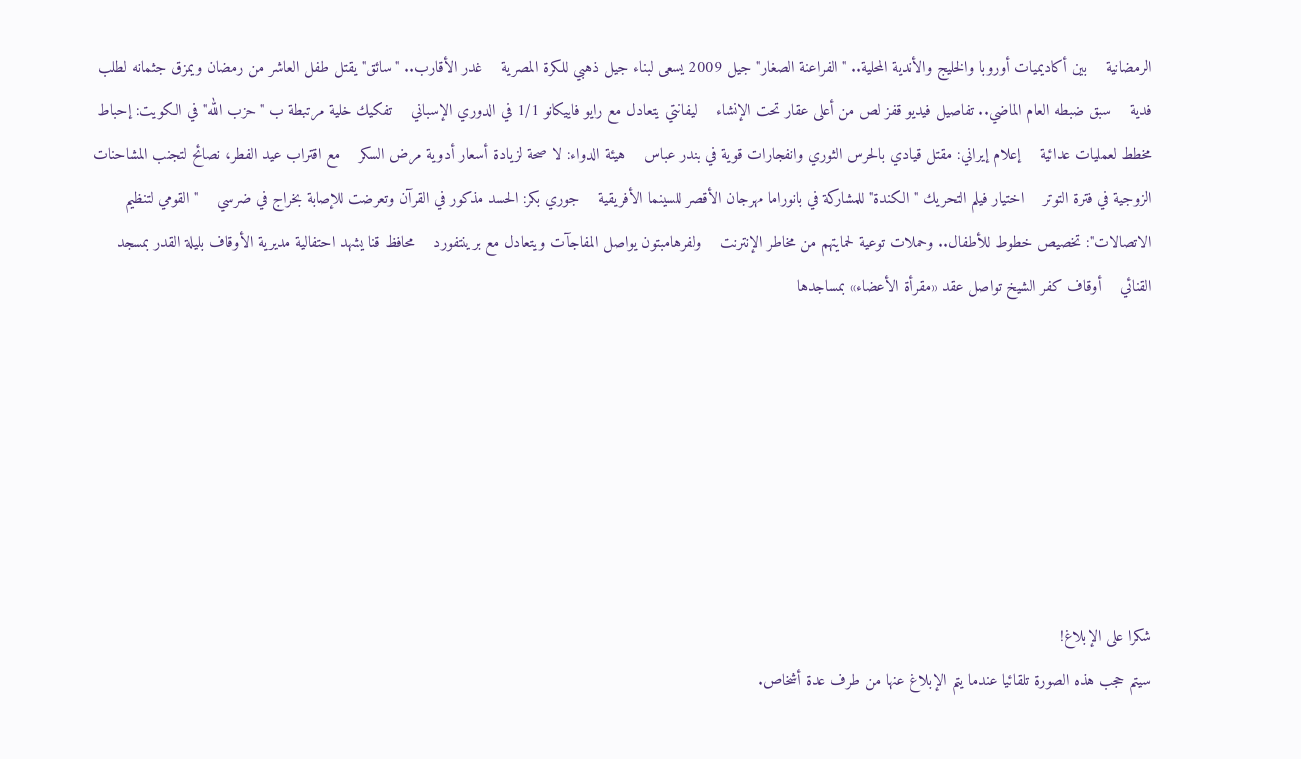الرمضانية    بين أكاديميات أوروبا والخليج والأندية المحلية.. "الفراعنة الصغار" جيل 2009 يسعى لبناء جيل ذهبي للكرة المصرية    غدر الأقارب.. "سائق" يقتل طفل العاشر من رمضان ويمزق جثمانه لطلب فدية    سبق ضبطه العام الماضي.. تفاصيل فيديو قفز لص من أعلى عقار تحت الإنشاء    ليفانتي يتعادل مع رايو فاييكانو 1/1 في الدوري الإسباني    تفكيك خلية مرتبطة ب "حزب الله" في الكويت: إحباط مخطط لعمليات عدائية    إعلام إيراني: مقتل قيادي بالحرس الثوري وانفجارات قوية في بندر عباس    هيئة الدواء: لا صحة لزيادة أسعار أدوية مرض السكر    مع اقتراب عيد الفطر، نصائح لتجنب المشاحنات الزوجية في فترة التوتر    اختيار فيلم التحريك "الكندة" للمشاركة في بانوراما مهرجان الأقصر للسينما الأفريقية    جوري بكر: الحسد مذكور في القرآن وتعرضت للإصابة بخراج في ضرسي    "القومي لتنظيم الاتصالات": تخصيص خطوط للأطفال.. وحملات توعية لحمايتهم من مخاطر الإنترنت    ولفرهامبتون يواصل المفاجآت ويتعادل مع برينتفورد    محافظ قنا يشهد احتفالية مديرية الأوقاف بليلة القدر بمسجد القنائي    أوقاف كفر الشيخ تواصل عقد «مقرأة الأعضاء» بمساجدها







شكرا على الإبلاغ!
سيتم حجب هذه الصورة تلقائيا عندما يتم الإبلاغ عنها من طرف عدة أشخاص.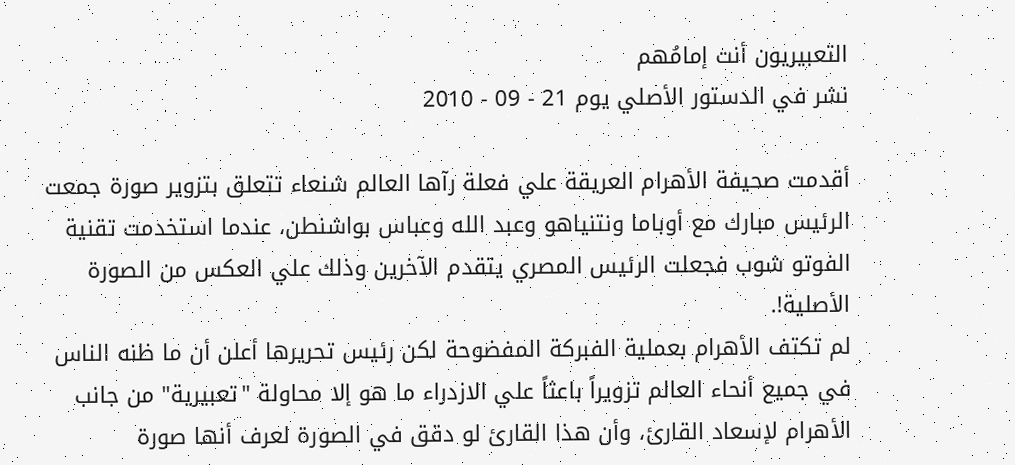التعبيريون أنت إمامُهم
نشر في الدستور الأصلي يوم 21 - 09 - 2010

أقدمت صحيفة الأهرام العريقة علي فعلة رآها العالم شنعاء تتعلق بتزوير صورة جمعت الرئيس مبارك مع أوباما ونتنياهو وعبد الله وعباس بواشنطن، عندما استخدمت تقنية الفوتو شوب فجعلت الرئيس المصري يتقدم الآخرين وذلك علي العكس من الصورة الأصلية!.
لم تكتف الأهرام بعملية الفبركة المفضوحة لكن رئيس تحريرها أعلن أن ما ظنه الناس في جميع أنحاء العالم تزويراً باعثاً علي الازدراء ما هو إلا محاولة "تعبيرية" من جانب الأهرام لإسعاد القارئ، وأن هذا القارئ لو دقق في الصورة لعرف أنها صورة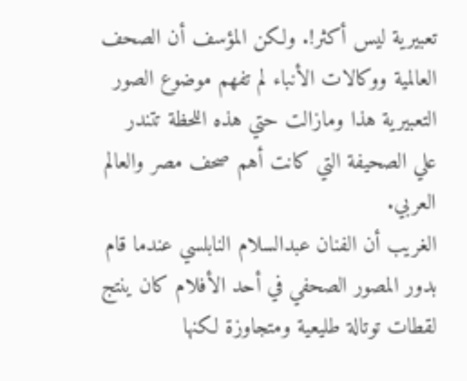تعبيرية ليس أكثر!. ولكن المؤسف أن الصحف العالمية ووكالات الأنباء لم تفهم موضوع الصور التعبيرية هذا ومازالت حتي هذه اللحظة تتندر علي الصحيفة التي كانت أهم صحف مصر والعالم العربي.
الغريب أن الفنان عبدالسلام النابلسي عندما قام بدور المصور الصحفي في أحد الأفلام كان ينتج لقطات توتالة طليعية ومتجاوزة لكنها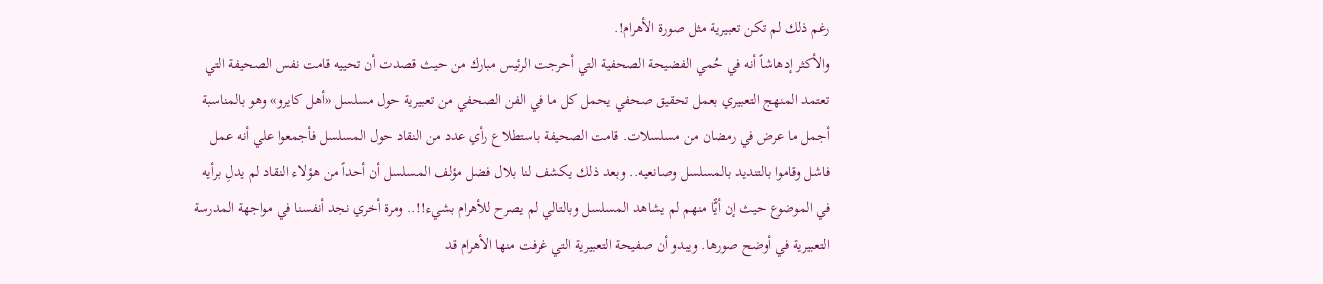رغم ذلك لم تكن تعبيرية مثل صورة الأهرام!.
والأكثر إدهاشاً أنه في حُمي الفضيحة الصحفية التي أحرجت الرئيس مبارك من حيث قصدت أن تحييه قامت نفس الصحيفة التي تعتمد المنهج التعبيري بعمل تحقيق صحفي يحمل كل ما في الفن الصحفي من تعبيرية حول مسلسل «أهل كايرو» وهو بالمناسبة أجمل ما عرض في رمضان من مسلسلات. قامت الصحيفة باستطلاع رأي عدد من النقاد حول المسلسل فأجمعوا علي أنه عمل فاشل وقاموا بالتنديد بالمسلسل وصانعيه.. وبعد ذلك يكشف لنا بلال فضل مؤلف المسلسل أن أحداً من هؤلاء النقاد لم يدلِ برأيه في الموضوع حيث إن أيًّا منهم لم يشاهد المسلسل وبالتالي لم يصرح للأهرام بشيء!!.. ومرة أخري نجد أنفسنا في مواجهة المدرسة التعبيرية في أوضح صورها. ويبدو أن صفيحة التعبيرية التي غرفت منها الأهرام قد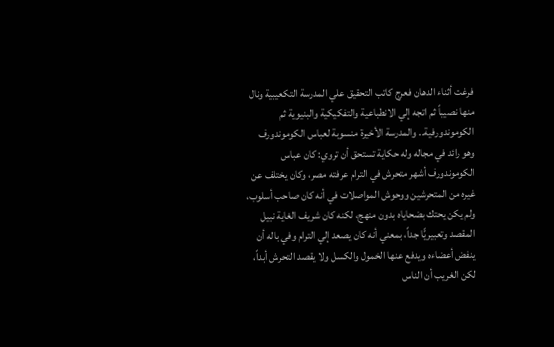فرغت أثناء الدهان فعرج كاتب التحقيق علي المدرسة التكعيبية ونال منها نصيباً ثم اتجه إلي الانطباعية والتفكيكية والبنيوية ثم الكوموندورفية.. والمدرسة الأخيرة منسوبة لعباس الكوموندورف وهو رائد في مجاله وله حكاية تستحق أن تروي: كان عباس الكوموندورف أشهر متحرش في الترام عرفته مصر، وكان يختلف عن غيره من المتحرشين ووحوش المواصلات في أنه كان صاحب أسلوب، ولم يكن يحتك بضحاياه بدون منهج، لكنه كان شريف الغاية نبيل المقصد وتعبيريًّا جداً، بمعني أنه كان يصعد إلي الترام وفي باله أن ينفض أعضاءه ويدفع عنها الخمول والكسل ولا يقصد التحرش أبداً، لكن الغريب أن الناس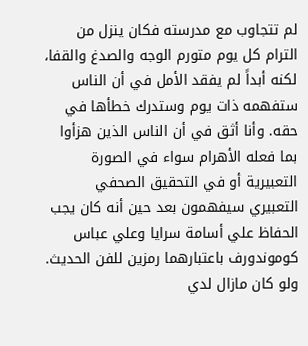لم تتجاوب مع مدرسته فكان ينزل من الترام كل يوم متورم الوجه والصدغ والقفا، لكنه أبداً لم يفقد الأمل في أن الناس ستفهمه ذات يوم وستدرك خطأها في حقه. وأنا أثق في أن الناس الذين هزأوا بما فعله الأهرام سواء في الصورة التعبيرية أو في التحقيق الصحفي التعبيري سيفهمون بعد حين أنه كان يجب الحفاظ علي أسامة سرايا وعلي عباس كوموندورف باعتبارهما رمزين للفن الحديث.
ولو كان مازال لدي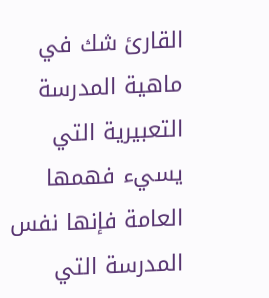القارئ شك في ماهية المدرسة التعبيرية التي يسيء فهمها العامة فإنها نفس المدرسة التي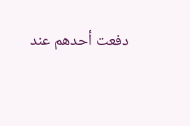دفعت أحدهم عند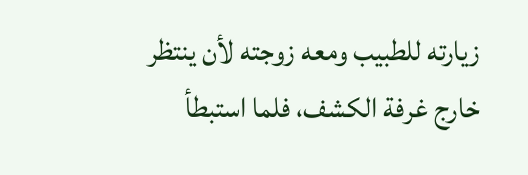زيارته للطبيب ومعه زوجته لأن ينتظر خارج غرفة الكشف، فلما استبطأ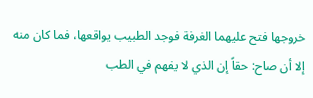خروجها فتح عليهما الغرفة فوجد الطبيب يواقعها، فما كان منه إلا أن صاح: حقاً إن الذي لا يفهم في الطب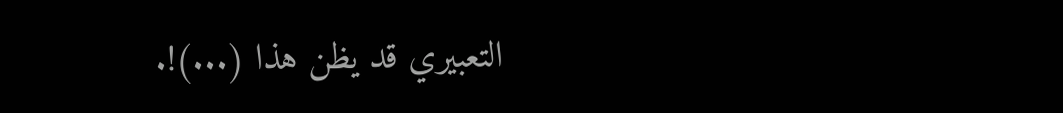التعبيري قد يظن هذا (...)!.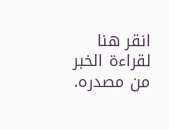انقر هنا لقراءة الخبر من مصدره.